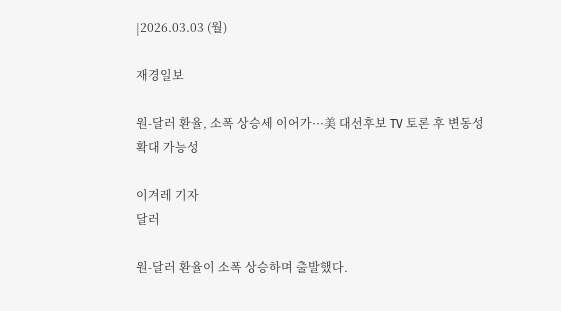|2026.03.03 (월)

재경일보

원-달러 환율, 소폭 상승세 이어가···美 대선후보 TV 토론 후 변동성 확대 가능성

이겨레 기자
달러

원-달러 환율이 소폭 상승하며 출발했다.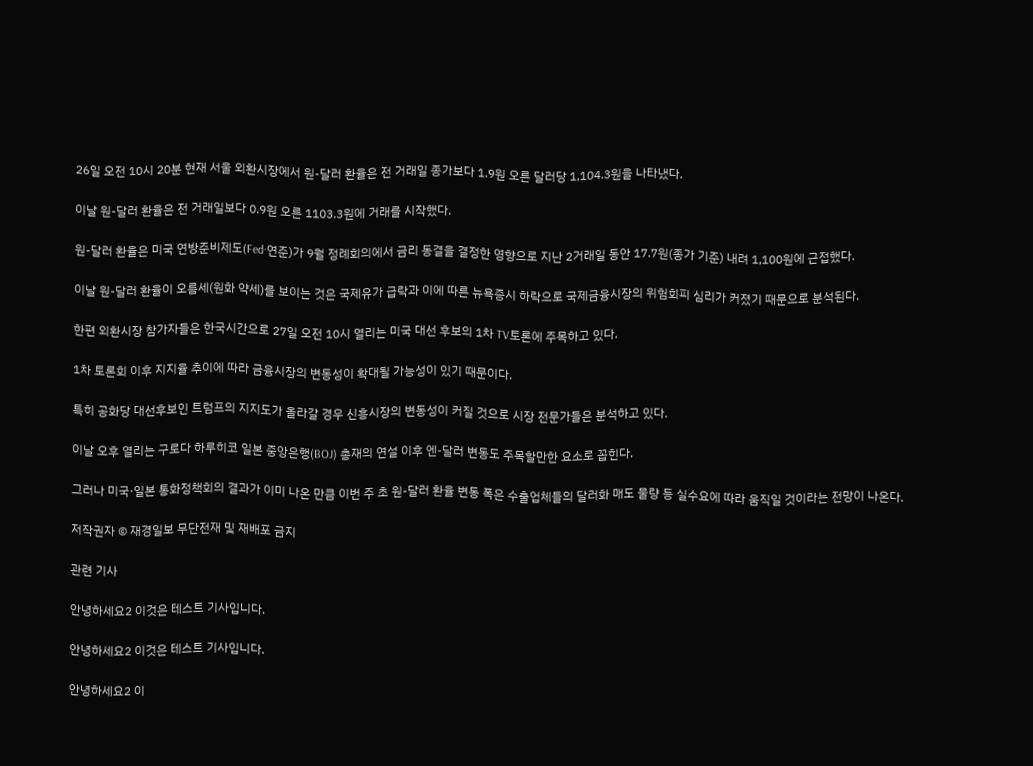26일 오전 10시 20분 현재 서울 외환시장에서 원-달러 환율은 전 거래일 종가보다 1.9원 오른 달러당 1,104.3원을 나타냈다.

이날 원-달러 환율은 전 거래일보다 0.9원 오른 1103.3원에 거래를 시작했다.

원-달러 환율은 미국 연방준비제도(Fed·연준)가 9월 정례회의에서 금리 동결을 결정한 영향으로 지난 2거래일 동안 17.7원(종가 기준) 내려 1,100원에 근접했다.

이날 원-달러 환율이 오름세(원화 약세)를 보이는 것은 국제유가 급락과 이에 따른 뉴욕증시 하락으로 국제금융시장의 위험회피 심리가 커졌기 때문으로 분석된다.

한편 외환시장 참가자들은 한국시간으로 27일 오전 10시 열리는 미국 대선 후보의 1차 TV토론에 주목하고 있다.

1차 토론회 이후 지지율 추이에 따라 금융시장의 변동성이 확대될 가능성이 있기 때문이다.

특히 공화당 대선후보인 트럼프의 지지도가 올라갈 경우 신흥시장의 변동성이 커질 것으로 시장 전문가들은 분석하고 있다.

이날 오후 열리는 구로다 하루히코 일본 중앙은행(BOJ) 총재의 연설 이후 엔-달러 변동도 주목할만한 요소로 꼽힌다.

그러나 미국·일본 통화정책회의 결과가 이미 나온 만큼 이번 주 초 원-달러 환율 변동 폭은 수출업체들의 달러화 매도 물량 등 실수요에 따라 움직일 것이라는 전망이 나온다.

저작권자 © 재경일보 무단전재 및 재배포 금지

관련 기사

안녕하세요2 이것은 테스트 기사입니다.

안녕하세요2 이것은 테스트 기사입니다.

안녕하세요2 이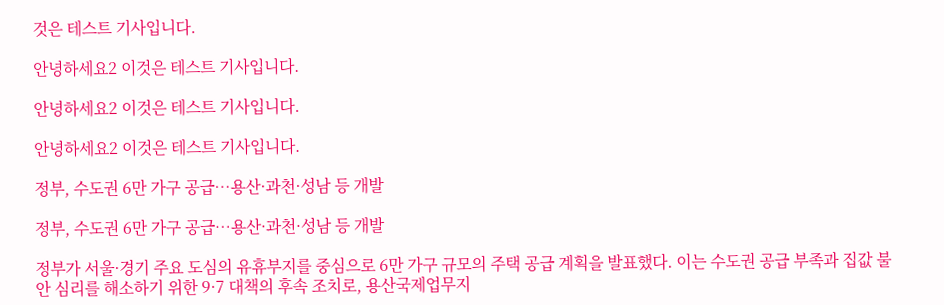것은 테스트 기사입니다.

안녕하세요2 이것은 테스트 기사입니다.

안녕하세요2 이것은 테스트 기사입니다.

안녕하세요2 이것은 테스트 기사입니다.

정부, 수도권 6만 가구 공급…용산·과천·성남 등 개발

정부, 수도권 6만 가구 공급…용산·과천·성남 등 개발

정부가 서울·경기 주요 도심의 유휴부지를 중심으로 6만 가구 규모의 주택 공급 계획을 발표했다. 이는 수도권 공급 부족과 집값 불안 심리를 해소하기 위한 9·7 대책의 후속 조치로, 용산국제업무지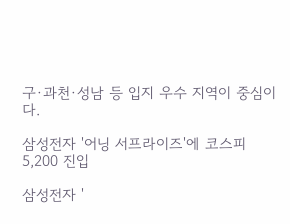구·과천·성남 등 입지 우수 지역이 중심이다.

삼성전자 '어닝 서프라이즈'에 코스피 5,200 진입

삼성전자 '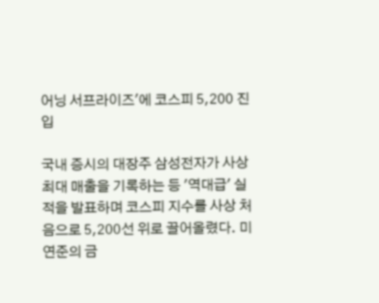어닝 서프라이즈'에 코스피 5,200 진입

국내 증시의 대장주 삼성전자가 사상 최대 매출을 기록하는 등 '역대급' 실적을 발표하며 코스피 지수를 사상 처음으로 5,200선 위로 끌어올렸다. 미 연준의 금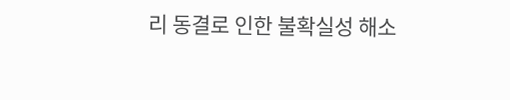리 동결로 인한 불확실성 해소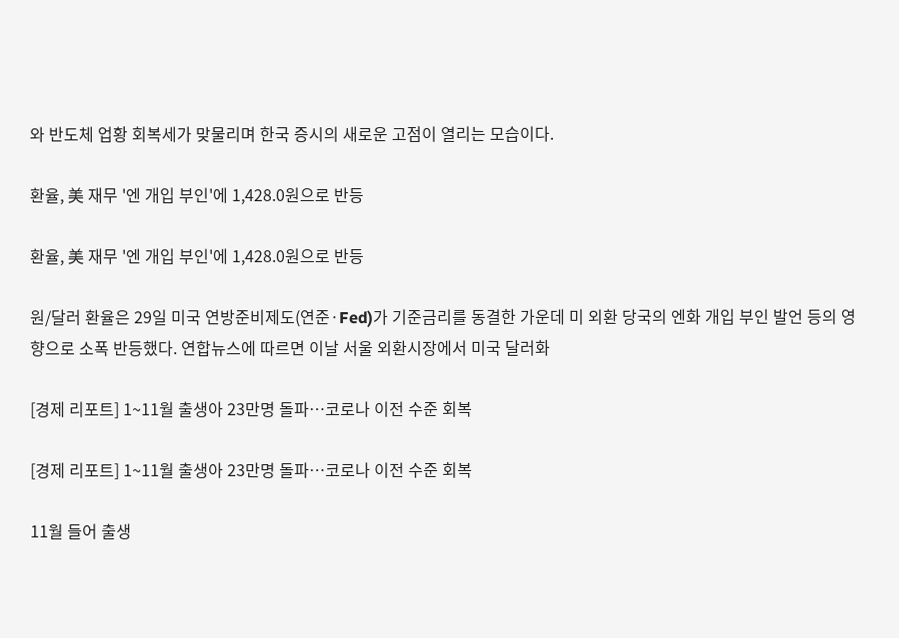와 반도체 업황 회복세가 맞물리며 한국 증시의 새로운 고점이 열리는 모습이다.

환율, 美 재무 '엔 개입 부인'에 1,428.0원으로 반등

환율, 美 재무 '엔 개입 부인'에 1,428.0원으로 반등

원/달러 환율은 29일 미국 연방준비제도(연준·Fed)가 기준금리를 동결한 가운데 미 외환 당국의 엔화 개입 부인 발언 등의 영향으로 소폭 반등했다. 연합뉴스에 따르면 이날 서울 외환시장에서 미국 달러화

[경제 리포트] 1~11월 출생아 23만명 돌파…코로나 이전 수준 회복

[경제 리포트] 1~11월 출생아 23만명 돌파…코로나 이전 수준 회복

11월 들어 출생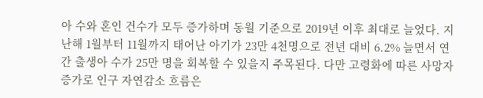아 수와 혼인 건수가 모두 증가하며 동월 기준으로 2019년 이후 최대로 늘었다. 지난해 1월부터 11월까지 태어난 아기가 23만 4천명으로 전년 대비 6.2% 늘면서 연간 출생아 수가 25만 명을 회복할 수 있을지 주목된다. 다만 고령화에 따른 사망자 증가로 인구 자연감소 흐름은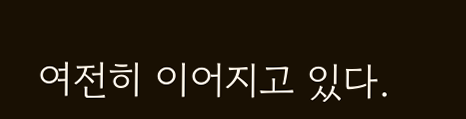여전히 이어지고 있다.